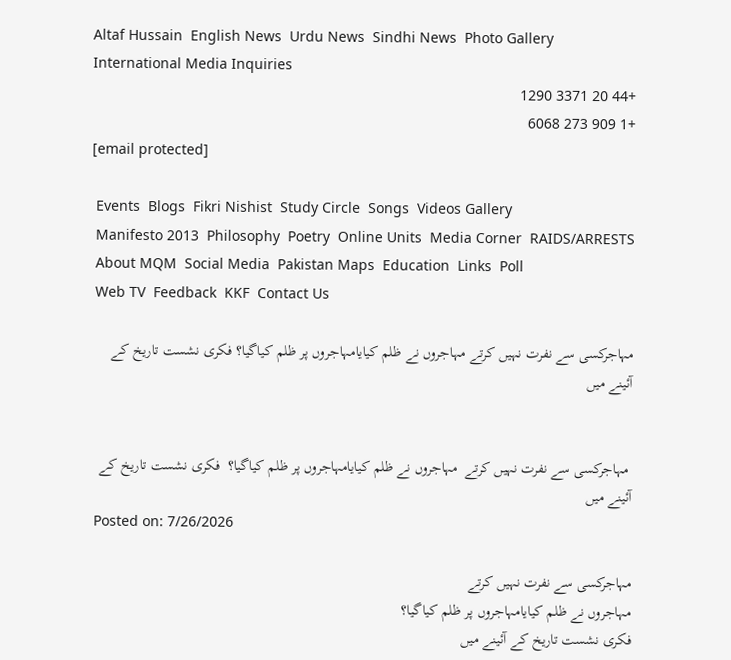Altaf Hussain  English News  Urdu News  Sindhi News  Photo Gallery
International Media Inquiries
+44 20 3371 1290
+1 909 273 6068
[email protected]

 Events  Blogs  Fikri Nishist  Study Circle  Songs  Videos Gallery
 Manifesto 2013  Philosophy  Poetry  Online Units  Media Corner  RAIDS/ARRESTS
 About MQM  Social Media  Pakistan Maps  Education  Links  Poll
 Web TV  Feedback  KKF  Contact Us

مہاجرکسی سے نفرت نہیں کرتے مہاجروں نے ظلم کیایامہاجروں پر ظلم کیاگیا؟ فکری نشست تاریخ کے آئینے میں


 مہاجرکسی سے نفرت نہیں کرتے  مہاجروں نے ظلم کیایامہاجروں پر ظلم کیاگیا؟  فکری نشست تاریخ کے آئینے میں
 Posted on: 7/26/2026

مہاجرکسی سے نفرت نہیں کرتے
مہاجروں نے ظلم کیایامہاجروں پر ظلم کیاگیا؟
فکری نشست تاریخ کے آئینے میں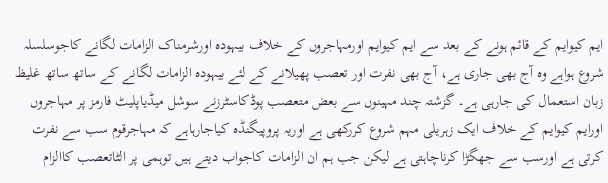ایم کیوایم کے قائم ہونے کے بعد سے ایم کیوایم اورمہاجروں کے خلاف بیہودہ اورشرمناک الزامات لگانے کاجوسلسلہ شروع ہواہے وہ آج بھی جاری ہے، آج بھی نفرت اور تعصب پھیلانے کے لئے بیہودہ الزامات لگانے کے ساتھ ساتھ غلیظ زبان استعمال کی جارہی ہے۔ گزشتہ چند مہینوں سے بعض متعصب پوڈکاسٹرزنے سوشل میڈیاپلیٹ فارمز پر مہاجروں اورایم کیوایم کے خلاف ایک زہریلی مہم شروع کررکھی ہے اوریہ پروپیگنڈہ کیاجارہاہے کہ مہاجرقوم سب سے نفرت کرتی ہے اورسب سے جھگڑا کرناچاہتی ہے لیکن جب ہم ان الزامات کاجواب دیتے ہیں توہمی پر الٹاتعصب کاالزام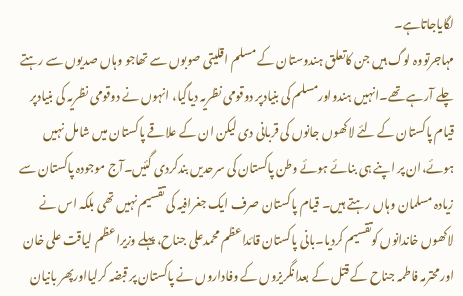لگایاجاتاہے۔
مہاجرتووہ لوگ ہیں جن کاتعلق ہندوستان کے مسلم اقلیتی صوبوں سے تھاجو وہاں صدیوں سے رہتے چلے آرہے تھے۔انہیں ہندواورمسلم کی بنیادپر دوقومی نظریہ دیاگیا، انہوں نے دوقومی نظریہ کی بنیادپر قیام پاکستان کے لئے لاکھوں جانوں کی قربانی دی لیکن ان کے علاقے پاکستان میں شامل نہیں ہوئے،ان پر اپنے ہی بنائے ہوئے وطن پاکستان کی سرحدیں بندکردی گئیں۔آج موجودہ پاکستان سے زیادہ مسلمان وہاں رہتے ہیں۔ قیام پاکستان صرف ایک جغرافیہ کی تقسیم نہیں تھی بلکہ اس نے لاکھوں خاندانوں کوتقسیم کردیا۔بانی پاکستان قائداعظم محمدعلی جناح، پہلے وزیراعظم لیاقت علی خان اورمحترمہ فاطمہ جناح کے قتل کے بعدانگریزوں کے وفاداروں نے پاکستان پر قبضہ کرلیااورپھر بانیان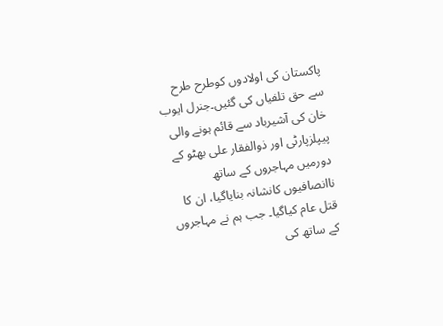پاکستان کی اولادوں کوطرح طرح سے حق تلفیاں کی گئیں۔جنرل ایوب خان کی آشیرباد سے قائم ہونے والی پیپلزپارٹی اور ذوالفقار علی بھٹو کے دورمیں مہاجروں کے ساتھ ناانصافیوں کانشانہ بنایاگیا، ان کا قتل عام کیاگیا۔ جب ہم نے مہاجروں کے ساتھ کی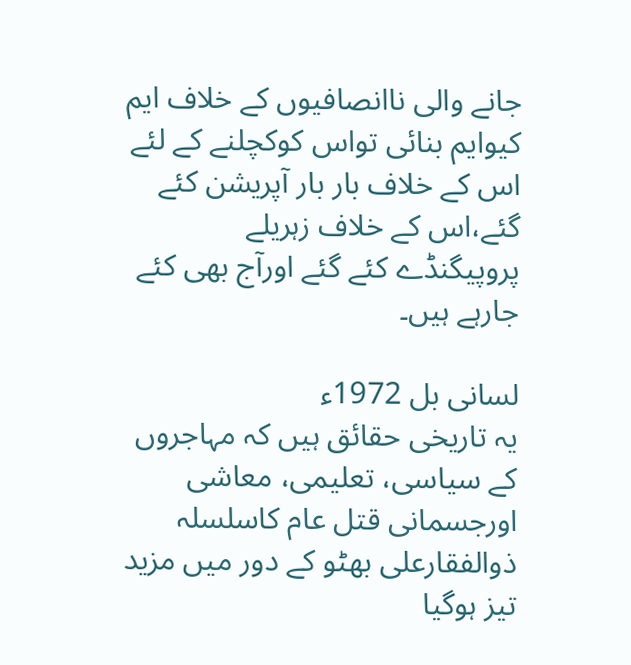جانے والی ناانصافیوں کے خلاف ایم کیوایم بنائی تواس کوکچلنے کے لئے اس کے خلاف بار بار آپریشن کئے گئے،اس کے خلاف زہریلے پروپیگنڈے کئے گئے اورآج بھی کئے جارہے ہیں۔

لسانی بل 1972ء
یہ تاریخی حقائق ہیں کہ مہاجروں کے سیاسی، تعلیمی، معاشی اورجسمانی قتل عام کاسلسلہ ذوالفقارعلی بھٹو کے دور میں مزید تیز ہوگیا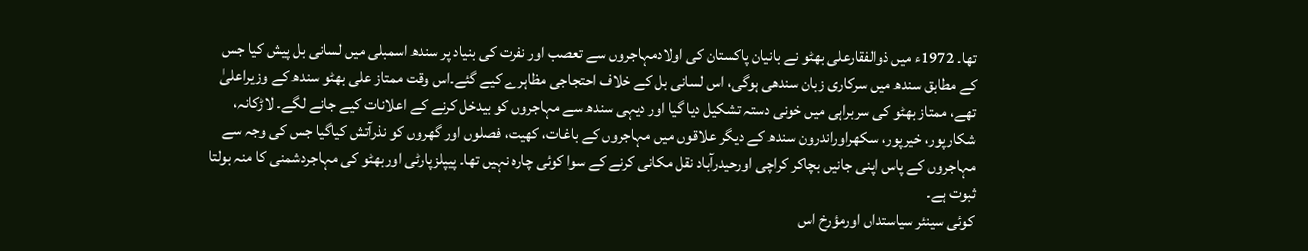تھا۔ 1972ء میں ذوالفقارعلی بھٹو نے بانیان پاکستان کی اولادمہاجروں سے تعصب اور نفرت کی بنیاد پر سندھ اسمبلی میں لسانی بل پیش کیا جس کے مطابق سندھ میں سرکاری زبان سندھی ہوگی، اس لسانی بل کے خلاف احتجاجی مظاہرے کیے گئے۔اس وقت ممتاز علی بھٹو سندھ کے وزیراعلیٰ تھے، ممتاز بھٹو کی سربراہی میں خونی دستہ تشکیل دیا گیا اور دیہی سندھ سے مہاجروں کو بیدخل کرنے کے اعلانات کیے جانے لگے۔ لاڑکانہ، شکارپور، خیرپور، سکھراوراندرون سندھ کے دیگر علاقوں میں مہاجروں کے باغات، کھیت، فصلوں اور گھروں کو نذرآتش کیاگیا جس کی وجہ سے مہاجروں کے پاس اپنی جانیں بچاکر کراچی اورحیدرآباد نقل مکانی کرنے کے سوا کوئی چارہ نہیں تھا۔ پیپلزپارٹی اوربھٹو کی مہاجردشمنی کا منہ بولتا ثبوت ہے۔
کوئی سینئر سیاستداں اورمؤرخ اس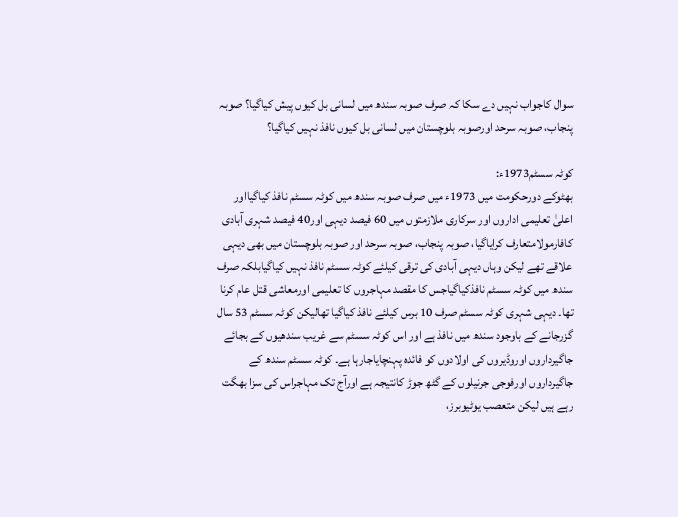سوال کاجواب نہیں دے سکا کہ صرف صوبہ سندھ میں لسانی بل کیوں پیش کیاگیا؟ صوبہ پنجاب، صوبہ سرحد اورصوبہ بلوچستان میں لسانی بل کیوں نافذ نہیں کیاگیا؟

کوٹہ سسٹم1973ء:
بھٹوکے دورحکومت میں 1973ء میں صرف صوبہ سندھ میں کوٹہ سسٹم نافذ کیاگیااور اعلیٰ تعلیمی اداروں اور سرکاری ملازمتوں میں 60 فیصد دیہی اور40 فیصد شہری آبادی کافارمولامتعارف کرایاگیا، صوبہ پنجاب، صوبہ سرحد اور صوبہ بلوچستان میں بھی دیہی علاقے تھے لیکن وہاں دیہی آبادی کی ترقی کیلئے کوٹہ سسٹم نافذ نہیں کیاگیابلکہ صرف سندھ میں کوٹہ سسٹم نافذکیاگیاجس کا مقصد مہاجروں کا تعلیمی اورمعاشی قتل عام کرنا تھا۔ دیہی شہری کوٹہ سسٹم صرف 10 برس کیلئے نافذ کیاگیا تھالیکن کوٹہ سسٹم 53 سال گزرجانے کے باوجود سندھ میں نافذ ہے اور اس کوٹہ سسٹم سے غریب سندھیوں کے بجائے جاگیرداروں اوروڈیروں کی اولادوں کو فائدہ پہنچایاجارہا ہے۔ کوٹہ سسٹم سندھ کے جاگیرداروں اورفوجی جرنیلوں کے گٹھ جوڑ کانتیجہ ہے اورآج تک مہاجراس کی سزا بھگت رہے ہیں لیکن متعصب یوٹیوبرز،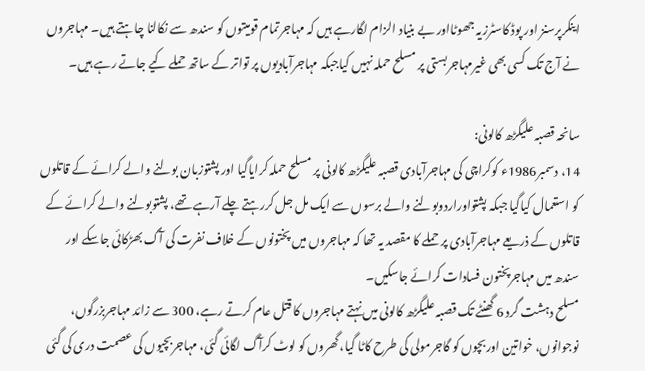اینکرپرسنز اور پوڈ کاسٹرزیہ جھوٹااور بے بنیاد الزام لگارہے ہیں کہ مہاجرتمام قومیتوں کو سندھ سے نکالنا چاہتے ہیں۔ مہاجروں نے آج تک کسی بھی غیرمہاجربستی پر مسلح حملہ نہیں کیاجبکہ مہاجرآبادیوں پر تواتر کے ساتھ حملے کیے جاتے رہے ہیں۔

سانحہ قصبہ علیگڑھ کالونی:
14، دسمبر1986ء کوکراچی کی مہاجرآبادی قصبہ علیگڑھ کالونی پر مسلح حملہ کرایاگیا اور پشتوزبان بولنے والے کرائے کے قاتلوں کو استعمال کیاگیا جبکہ پشتواوراردوبولنے والے برسوں سے ایک مل جل کررہتے چلے آرہے تھے، پشتوبولنے والے کرائے کے قاتلوں کے ذریعے مہاجرآبادی پر حملے کا مقصد یہ تھا کہ مہاجروں میں پختونوں کے خلاف نفرت کی آگ بھڑکائی جاسکے اور سندھ میں مہاجرپختون فسادات کرائے جاسکیں۔
مسلح دہشت گرد 6 گھنٹے تک قصبہ علیگڑھ کالونی میں نہتے مہاجروں کا قتل عام کرتے رہے، 300 سے زائد مہاجربزرگوں، نوجوانوں، خواتین اوربچوں کو گاجرمولی کی طرح کاٹا گیا، گھروں کو لوٹ کرآگ لگائی گئی، مہاجربچیوں کی عصمت دری کی گئی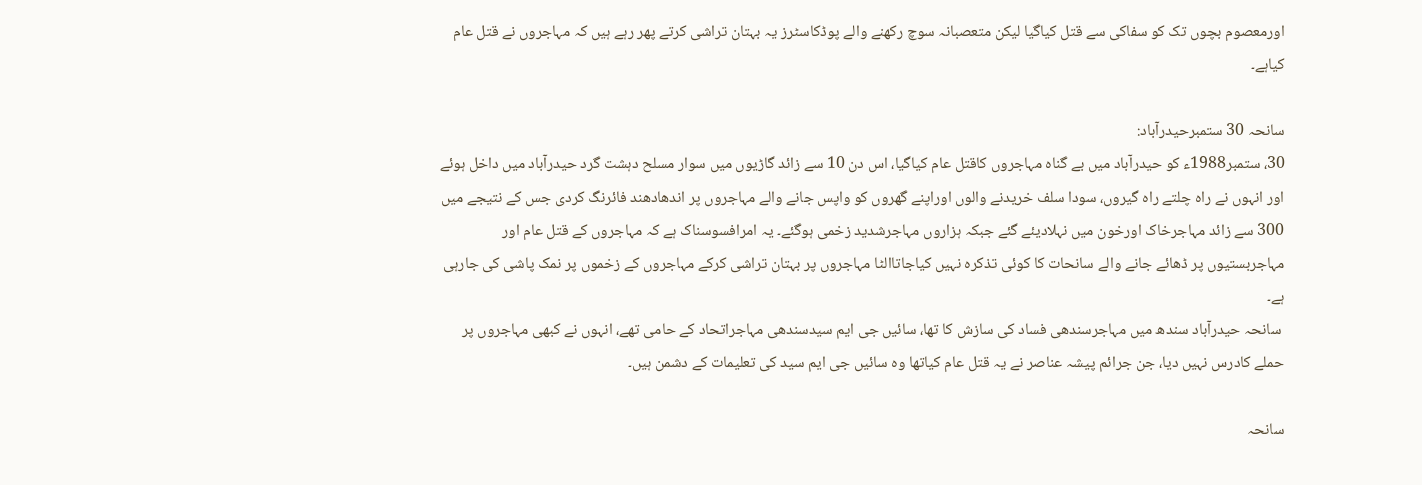اورمعصوم بچوں تک کو سفاکی سے قتل کیاگیا لیکن متعصبانہ سوچ رکھنے والے پوڈکاسٹرز یہ بہتان تراشی کرتے پھر رہے ہیں کہ مہاجروں نے قتل عام کیاہے۔

سانحہ 30 ستمبرحیدرآباد:
30، ستمبر1988ء کو حیدرآباد میں بے گناہ مہاجروں کاقتل عام کیاگیا، اس دن 10 سے زائد گاڑیوں میں سوار مسلح دہشت گرد حیدرآباد میں داخل ہوئے اور انہوں نے راہ چلتے راہ گیروں، سودا سلف خریدنے والوں اوراپنے گھروں کو واپس جانے والے مہاجروں پر اندھادھند فائرنگ کردی جس کے نتیجے میں 300 سے زائد مہاجرخاک اورخون میں نہلادیئے گئے جبکہ ہزاروں مہاجرشدید زخمی ہوگئے۔ یہ امرافسوسناک ہے کہ مہاجروں کے قتل عام اور مہاجربستیوں پر ڈھائے جانے والے سانحات کا کوئی تذکرہ نہیں کیاجاتاالٹا مہاجروں پر بہتان تراشی کرکے مہاجروں کے زخموں پر نمک پاشی کی جارہی ہے۔
 سانحہ حیدرآباد سندھ میں مہاجرسندھی فساد کی سازش کا تھا، سائیں جی ایم سیدسندھی مہاجراتحاد کے حامی تھے، انہوں نے کبھی مہاجروں پر حملے کادرس نہیں دیا، جن جرائم پیشہ عناصر نے یہ قتل عام کیاتھا وہ سائیں جی ایم سید کی تعلیمات کے دشمن ہیں۔

سانحہ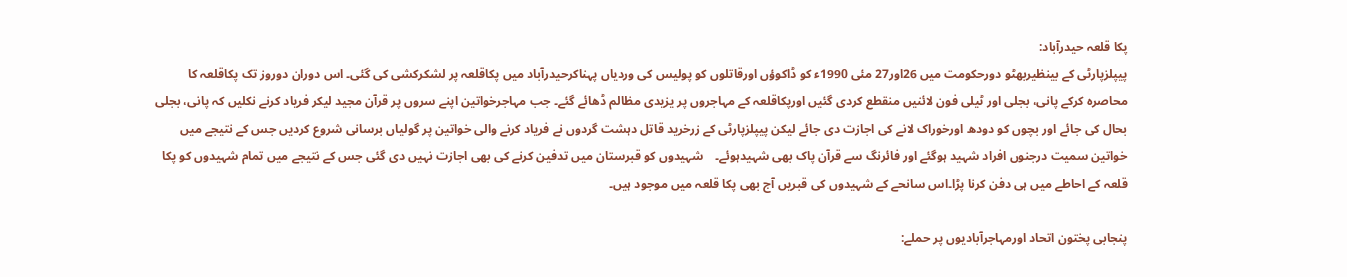پکا قلعہ حیدرآباد:
پیپلزپارٹی کے بینظیربھٹو دورحکومت میں 26اور27 مئی 1990ء کو ڈاکوؤں اورقاتلوں کو پولیس کی وردیاں پہناکرحیدرآباد میں پکاقلعہ پر لشکرکشی کی گئی۔ اس دوران دوروز تک پکاقلعہ کا محاصرہ کرکے پانی، بجلی اور ٹیلی فون لائنیں منقطع کردی گئیں اورپکاقلعہ کے مہاجروں پر یزیدی مظالم ڈھائے گئے۔ جب مہاجرخواتین اپنے سروں پر قرآن مجید لیکر فریاد کرنے نکلیں کہ پانی، بجلی بحال کی جائے اور بچوں کو دودھ اورخوراک لانے کی اجازت دی جائے لیکن پیپلزپارٹی کے زرخرید قاتل دہشت گردوں نے فریاد کرنے والی خواتین پر گولیاں برسانی شروع کردیں جس کے نتیجے میں خواتین سمیت درجنوں افراد شہید ہوگئے اور فائرنگ سے قرآن پاک بھی شہیدہوئے۔    شہیدوں کو قبرستان میں تدفین کرنے کی بھی اجازت نہیں دی گئی جس کے نتیجے میں تمام شہیدوں کو پکا قلعہ کے احاطے میں ہی دفن کرنا پڑا۔اس سانحے کے شہیدوں کی قبریں آج بھی پکا قلعہ میں موجود ہیں۔

پنجابی پختون اتحاد اورمہاجرآبادیوں پر حملے: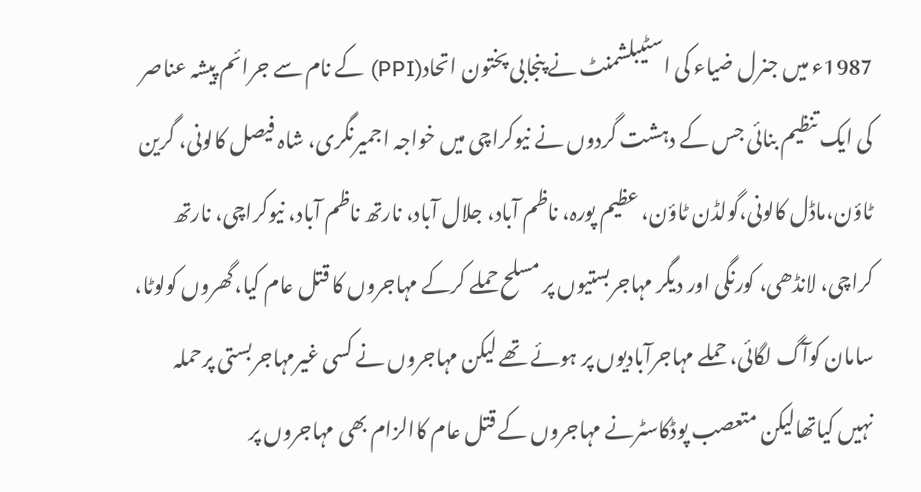1987ء میں جنرل ضیاء کی اسٹیبلشمنٹ نے پنجابی پختون اتحاد(PPI) کے نام سے جرائم پیشہ عناصر کی ایک تنظیم بنائی جس کے دہشت گردوں نے نیوکراچی میں خواجہ اجمیرنگری، شاہ فیصل کالونی، گرین ٹاؤن،ماڈل کالونی،گولڈن ٹاؤن، عظیم پورہ، ناظم آباد، جلال آباد، نارتھ ناظم آباد، نیوکراچی، نارتھ کراچی، لانڈھی، کورنگی اور دیگر مہاجربستیوں پر مسلح حملے کرکے مہاجروں کا قتل عام کیا،گھروں کولوٹا، سامان کوآگ لگائی، حملے مہاجرآبادیوں پر ہوئے تھے لیکن مہاجروں نے کسی غیرمہاجربستی پرحملہ نہیں کیاتھالیکن متعصب پوڈکاسٹرنے مہاجروں کے قتل عام کاالزام بھی مہاجروں پر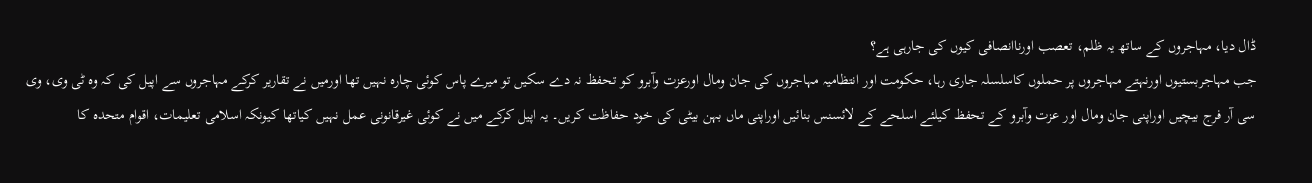ڈال دیا، مہاجروں کے ساتھ یہ ظلم، تعصب اورناانصافی کیوں کی جارہی ہے؟
جب مہاجربستیوں اورنہتے مہاجروں پر حملوں کاسلسلہ جاری رہا، حکومت اور انتظامیہ مہاجروں کی جان ومال اورعزت وآبرو کو تحفظ نہ دے سکیں تو میرے پاس کوئی چارہ نہیں تھا اورمیں نے تقاریر کرکے مہاجروں سے اپیل کی کہ وہ ٹی وی، وی سی آر فرج بیچیں اوراپنی جان ومال اور عزت وآبرو کے تحفظ کیلئے اسلحے کے لائسنس بنائیں اوراپنی ماں بہن بیٹی کی خود حفاظت کریں۔ یہ اپیل کرکے میں نے کوئی غیرقانونی عمل نہیں کیاتھا کیونکہ اسلامی تعلیمات، اقوام متحدہ کا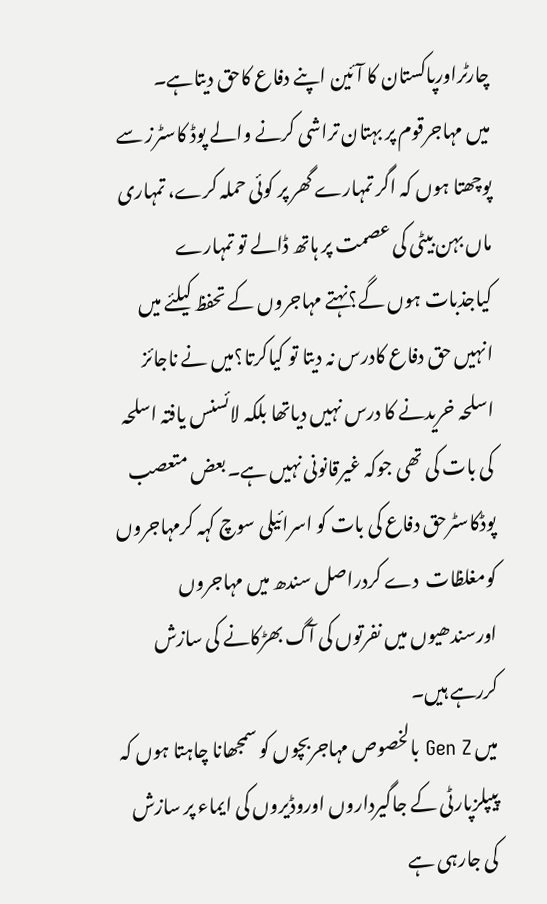چارٹراورپاکستان کا آئین اپنے دفاع کاحق دیتاہے۔
میں مہاجرقوم پر بہتان تراشی کرنے والے پوڈ کاسٹرز سے پوچھتا ہوں کہ اگر تمہارے گھر پر کوئی حملہ کرے، تمہاری ماں بہن بیٹی کی عصمت پر ہاتھ ڈالے تو تمہارے کیاجذبات ہوں گے؟نہتے مہاجروں کے تحفظ کیلئے میں انہیں حق دفاع کادرس نہ دیتا تو کیاکرتا؟میں نے ناجائز اسلحہ خریدنے کا درس نہیں دیاتھا بلکہ لائسنس یافتہ اسلحہ کی بات کی تھی جوکہ غیرقانونی نہیں ہے۔بعض متعصب پوڈکاسٹرحق دفاع کی بات کو اسرائیلی سوچ کہہ کرمہاجروں کومغلظات  دے کردراصل سندھ میں مہاجروں اورسندھیوں میں نفرتوں کی آگ بھڑکانے کی سازش کررہے ہیں۔
میں Gen Z بالخصوص مہاجربچوں کو سمجھانا چاہتا ہوں کہ پیپلزپارٹی کے جاگیرداروں اوروڈیروں کی ایماء پر سازش کی جارہی ہے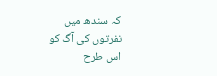کہ سندھ میں نفرتوں کی آگ کو اس طرح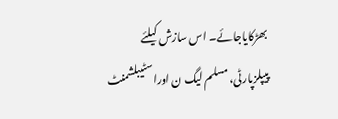بھڑکایاجائے۔ اس سازش کیلئے پیپلزپارٹی، مسلم لیگ ن اوراسٹیبلشمنٹ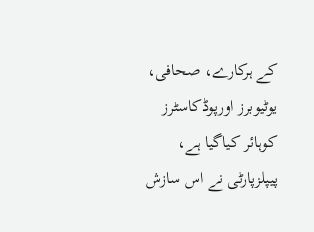کے ہرکارے، صحافی، یوٹیوبرز اورپوڈکاسٹرز کوہائر کیاگیا ہے، پیپلزپارٹی نے اس سازش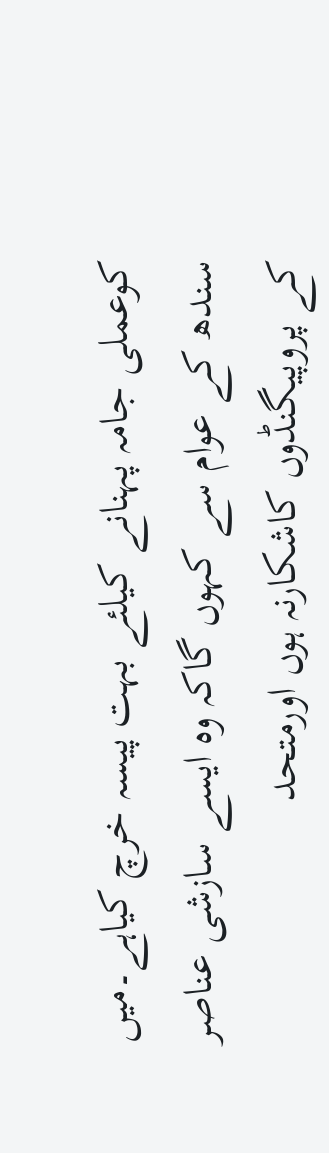کوعملی جامہ پہنانے کیلئے بہت پیسہ خرچ کیاہے۔میں سندھ کے عوام سے کہوں گاکہ وہ ایسے سازشی عناصر کے پروپیگنڈوں کاشکارنہ ہوں اورمتحد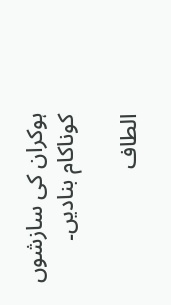ہوکران کی سازشوں کوناکام بنادیں۔

الطاف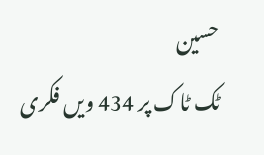حسین
ٹک ٹاک پر 434 ویں فکری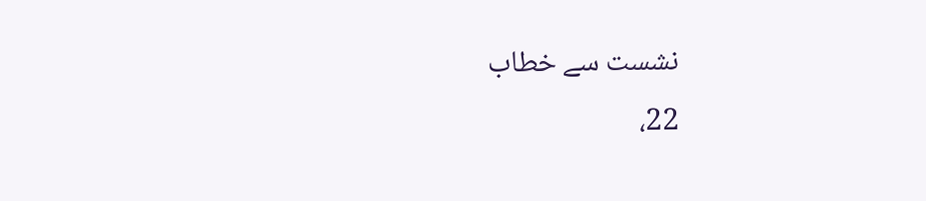نشست سے خطاب
22،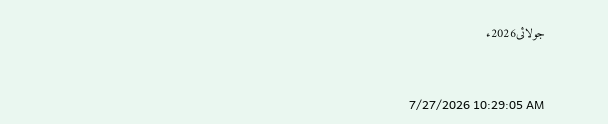جولائی2026ء


7/27/2026 10:29:05 AM